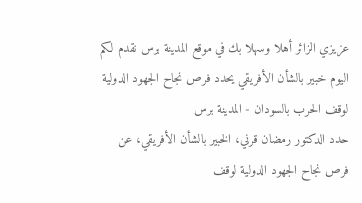عزيزي الزائر أهلا وسهلا بك في موقع المدينة برس نقدم لكم اليوم خبير بالشأن الأفريقي يحدد فرص نجاح الجهود الدولية لوقف الحرب بالسودان - المدينة برس
حدد الدكتور رمضان قرني، الخبير بالشأن الأفريقي، عن فرص نجاح الجهود الدولية لوقف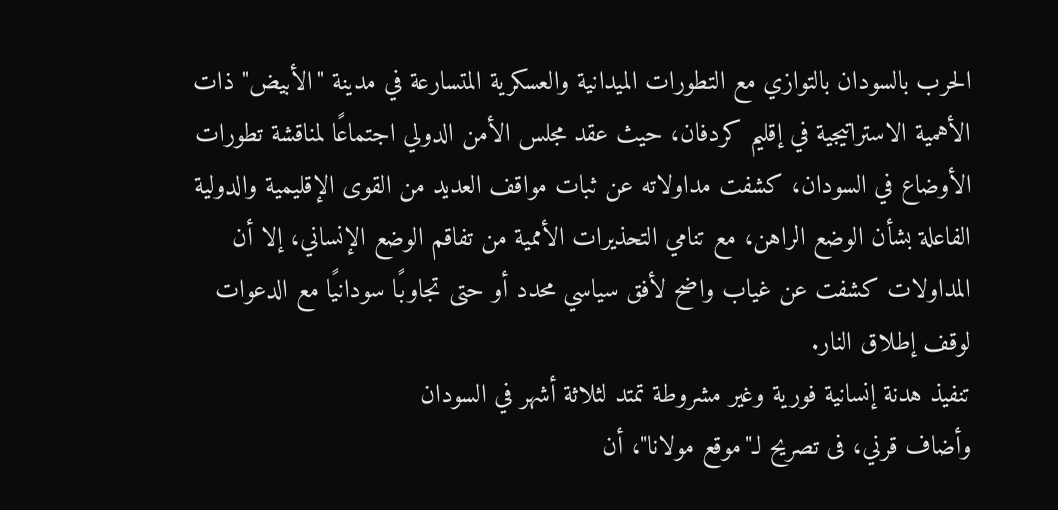الحرب بالسودان بالتوازي مع التطورات الميدانية والعسكرية المتسارعة في مدينة "الأبيض" ذات الأهمية الاستراتيجية في إقليم كردفان، حيث عقد مجلس الأمن الدولي اجتماعًا لمناقشة تطورات الأوضاع في السودان، كشفت مداولاته عن ثبات مواقف العديد من القوى الإقليمية والدولية الفاعلة بشأن الوضع الراهن، مع تنامي التحذيرات الأممية من تفاقم الوضع الإنساني، إلا أن المداولات كشفت عن غياب واضح لأفق سياسي محدد أو حتى تجاوبًا سودانيًا مع الدعوات لوقف إطلاق النار.
تنفيذ هدنة إنسانية فورية وغير مشروطة تمتد لثلاثة أشهر في السودان
وأضاف قرني، فى تصريح لـ"موقع مولانا"، أن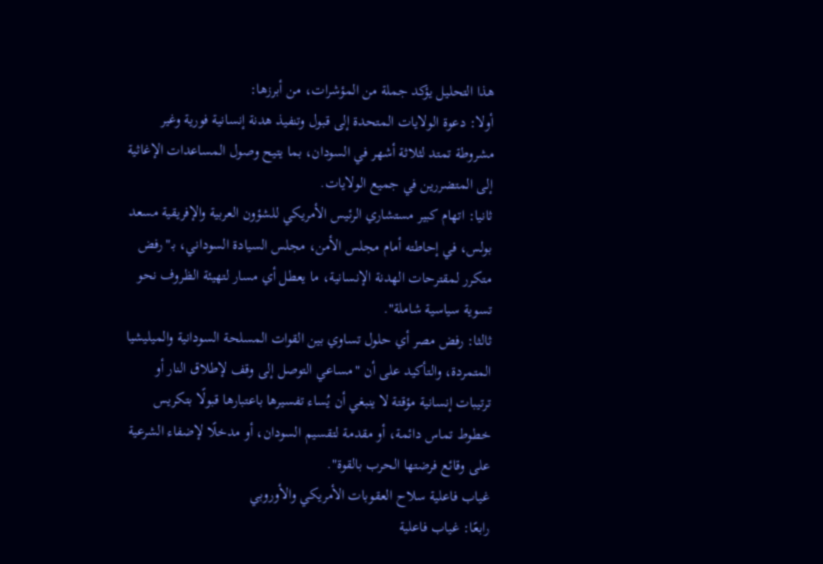هذا التحليل يؤكد جملة من المؤشرات، من أبرزها:
أولا: دعوة الولايات المتحدة إلى قبول وتنفيذ هدنة إنسانية فورية وغير مشروطة تمتد لثلاثة أشهر في السودان، بما يتيح وصول المساعدات الإغاثية إلى المتضررين في جميع الولايات.
ثانيا: اتهام كبير مستشاري الرئيس الأمريكي للشؤون العربية والإفريقية مسعد بولس، في إحاطته أمام مجلس الأمن، مجلس السيادة السوداني، بـ"رفض متكرر لمقترحات الهدنة الإنسانية، ما يعطل أي مسار لتهيئة الظروف نحو تسوية سياسية شاملة".
ثالثا: رفض مصر أي حلول تساوي بين القوات المسلحة السودانية والميليشيا المتمردة، والتأكيد على أن "مساعي التوصل إلى وقف لإطلاق النار أو ترتيبات إنسانية مؤقتة لا ينبغي أن يُساء تفسيرها باعتبارها قبولًا بتكريس خطوط تماس دائمة، أو مقدمة لتقسيم السودان، أو مدخلًا لإضفاء الشرعية على وقائع فرضتها الحرب بالقوة".
غياب فاعلية سلاح العقوبات الأمريكي والأوروبي
رابعًا: غياب فاعلية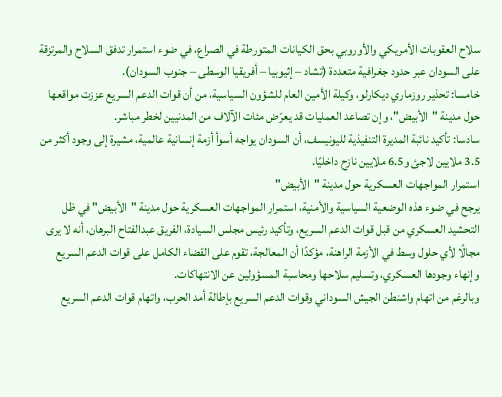سلاح العقوبات الأمريكي والأوروبي بحق الكيانات المتورطة في الصراع، في ضوء استمرار تدفق السلاح والمرتزقة على السودان عبر حدود جغرافية متعددة (تشاد – إثيوبيا – أفريقيا الوسطى – جنوب السودان).
خامسا: تحذير روزماري ديكارلو، وكيلة الأمين العام للشؤون السياسية، من أن قوات الدعم السريع عززت مواقعها حول مدينة "الأبيض"، وإن تصاعد العمليات قد يعرّض مئات الآلاف من المدنيين لخطر مباشر.
سادسا: تأكيد نائبة المديرة التنفيذية لليونيسف، أن السودان يواجه أسوأ أزمة إنسانية عالمية، مشيرة إلى وجود أكثر من 3.5 ملايين لاجئ و6.5 ملايين نازح داخليًا.
استمرار المواجهات العسكرية حول مدينة "الأبيض"
يرجح في ضوء هذه الوضعية السياسية والأمنية، استمرار المواجهات العسكرية حول مدينة "الأبيض" في ظل التحشيد العسكري من قبل قوات الدعم السريع، وتأكيد رئيس مجلس السيادة، الفريق عبدالفتاح البرهان، أنه لا يرى مجالًا لأي حلول وسط في الأزمة الراهنة، مؤكدًا أن المعالجة، تقوم على القضاء الكامل على قوات الدعم السريع وإنهاء وجودها العسكري، وتسليم سلاحها ومحاسبة المسؤولين عن الانتهاكات.
وبالرغم من اتهام واشنطن الجيش السوداني وقوات الدعم السريع بإطالة أمد الحرب، واتهام قوات الدعم السريع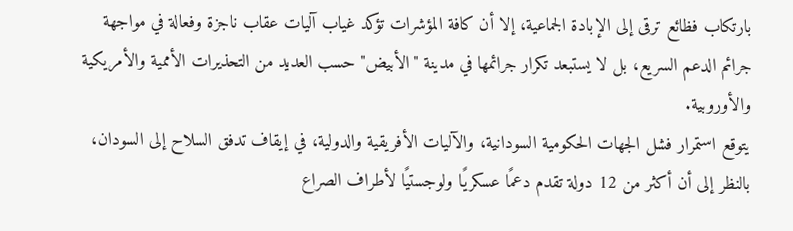بارتكاب فظائع ترقى إلى الإبادة الجماعية، إلا أن كافة المؤشرات تؤكد غياب آليات عقاب ناجزة وفعالة في مواجهة جرائم الدعم السريع، بل لا يستبعد تكرار جرائمها في مدينة "الأبيض" حسب العديد من التحذيرات الأممية والأمريكية والأوروبية.
يتوقع استمرار فشل الجهات الحكومية السودانية، والآليات الأفريقية والدولية، في إيقاف تدفق السلاح إلى السودان، بالنظر إلى أن أكثر من 12 دولة تقدم دعمًا عسكريًا ولوجستيًا لأطراف الصراع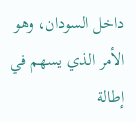داخل السودان، وهو الأمر الذي يسهم في إطالة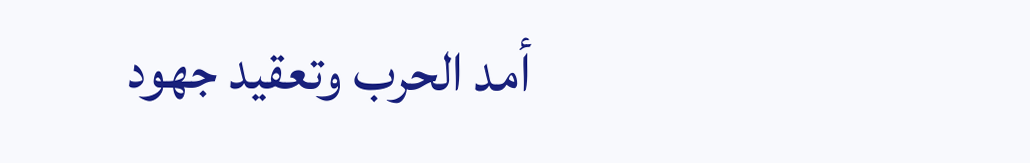أمد الحرب وتعقيد جهود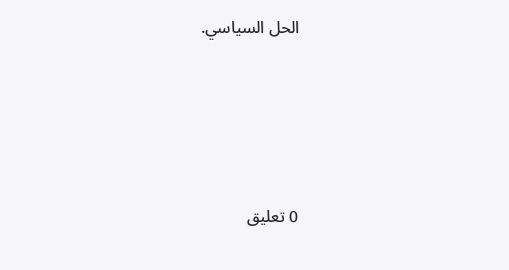الحل السياسي.








0 تعليق